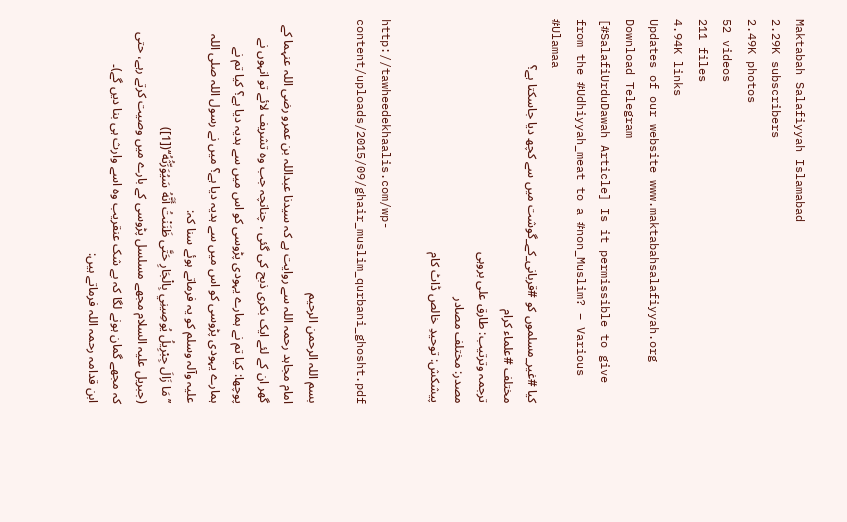Maktabah Salafiyyah Islamabad
2.29K subscribers
2.49K photos
52 videos
211 files
4.94K links
Updates of our website www.maktabahsalafiyyah.org
Download Telegram
[#SalafiUrduDawah Article] Is it permissible to give from the #Udhiyyah_meat to a #non_Muslim? – Various #Ulamaa
کیا #غیر_مسلموں کو #قربانی_کے_گوشت میں سے کچھ دیا جاسکتا ہے؟
مختلف #علماء کرام
ترجمہ وترتیب: طارق علی بروہی
مصدر: مختلف مصادر
پیشکش: توحیدِ خالص ڈاٹ کام

http://tawheedekhaalis.com/wp-content/uploads/2015/09/ghair_muslim_qurbani_ghosht.pdf

بسم اللہ الرحمن الرحیم
امام مجاہد رحمہ اللہ سے روایت ہے کہ سیدنا عبداللہ بن عمرو رضی اللہ عنہما کے گھر ان کے لئے ایک بکری ذبح کی گئی ، چنانچہ جب وہ تشریف لائے تو انہوں نے پوچھا: کیا تم نے ہمارے یہودی پڑوسی کو اس میں سے ہدیہ دیا ہے؟ کیا تم نے ہمارے یہودی پڑوسی کو اس میں سے ہدیہ دیا ہے؟ میں نے رسول اللہ صلی اللہ علیہ وآلہ وسلم کو یہ فرماتے ہوئے سنا کہ:
’’مَا زَالَ جِبْرِيلُ يُوصِينِي بِالْجَارِ حَتَّى ظَنَنْتُ أَنَّهُ سَيُوَرِّثُهُ‘‘([1])
(جبریل علیہ السلام مجھے مسلسل پڑوسی کے بارے میں وصیت کرتے رہے، حتی کہ مجھے گمان ہونے لگا کہ بے شک عنقریب وہ اسے وارث ہی بنا دیں گے)۔
ابن قدامہ رحمہ اللہ فرماتے ہیں: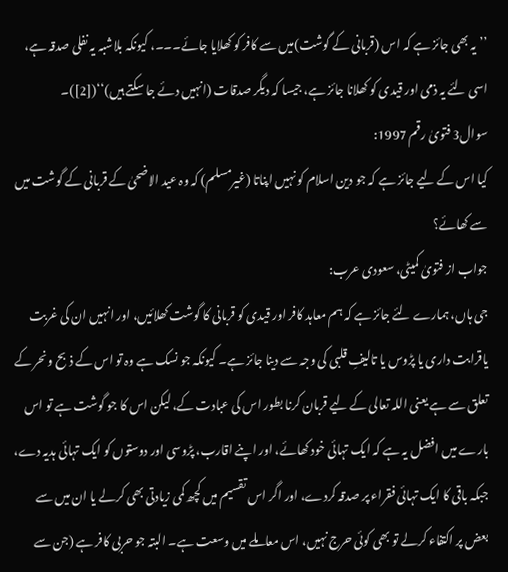’’یہ بھی جائز ہے کہ اس (قربانی کے گوشت)میں سے کافر کو کھلایا جائے۔۔۔، کیونکہ بلاشبہ یہ نفلی صدقہ ہے، اسی لئے یہ ذمی اور قیدی کو کھلانا جائز ہے، جیسا کہ دیگر صدقات (انہیں دئے جا سکتے ہیں)‘‘([2])۔
سوال3 فتویٰ رقم 1997:
کیا اس کے لیے جائز ہے کہ جو دین اسلام کو نہیں اپناتا (غیرمسلم) کہ وہ عید الاضحیٰ کے قربانی کے گوشت میں سے کھائے؟
جواب از فتویٰ کمیٹی، سعودی عرب:
جی ہاں، ہمارے لئے جائز ہے کہ ہم معاہد کافر اور قیدی کو قربانی کا گوشت کھلائیں، اور انہیں ان کی غربت یاقرابت داری یا پڑوس یا تالیفِ قلبی کی وجہ سے دینا جائز ہے۔ کیونکہ جو نسک ہے وہ تو اس کے ذبح ونحر کے تعلق سے ہے یعنی اللہ تعالی کے لیے قربان کرنا بطور اس کی عبادت کے، لیکن اس کا جو گوشت ہے تو اس بارے میں افضل یہ ہے کہ ایک تہائی خود کھائے، اور اپنے اقارب، پڑوسی اور دوستوں کو ایک تہائی ہدیہ دے، جبکہ باقی کا ایک تہائی فقراء پر صدقہ کردے، اور اگر اس تقسیم میں کچھ کمی زیادتی بھی کرلے یا ان میں سے بعض پر اکتفاء کرلے تو بھی کوئی حرج نہيں، اس معاملے میں وسعت ہے۔ البتہ جو حربی کافر ہے (جن سے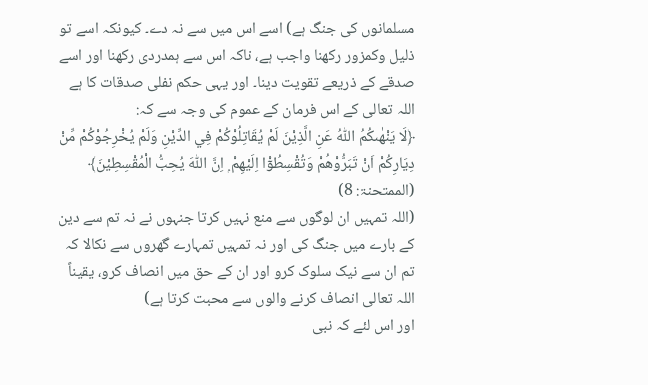مسلمانوں کی جنگ ہے) اسے اس میں سے نہ دے۔ کیونکہ اسے تو ذلیل وکمزور رکھنا واجب ہے، ناکہ اس سے ہمدردی رکھنا اور اسے صدقے کے ذریعے تقویت دینا۔ اور یہی حکم نفلی صدقات کا ہے اللہ تعالی کے اس فرمان کے عموم کی وجہ سے کہ:
﴿لَا يَنْهٰىكُمُ اللّٰهُ عَنِ الَّذِيْنَ لَمْ يُقَاتِلُوْكُمْ فِي الدِّيْنِ وَلَمْ يُخْرِجُوْكُمْ مِّنْ دِيَارِكُمْ اَنْ تَبَرُّوْهُمْ وَتُقْسِطُوْٓا اِلَيْهِمْ ۭ اِنَّ اللّٰهَ يُحِبُّ الْمُقْسِطِيْنَ﴾ (الممتحنۃ: 8)
(اللہ تمہیں ان لوگوں سے منع نہیں کرتا جنہوں نے نہ تم سے دین کے بارے میں جنگ کی اور نہ تمہیں تمہارے گھروں سے نکالا کہ تم ان سے نیک سلوک کرو اور ان کے حق میں انصاف کرو، یقیناً اللہ تعالی انصاف کرنے والوں سے محبت کرتا ہے)
اور اس لئے کہ نبی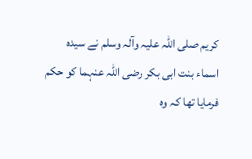کریم صلی اللہ علیہ وآلہ وسلم نے سیدہ اسماء بنت ابی بکر رضی اللہ عنہما کو حکم فرمایا تھا کہ وہ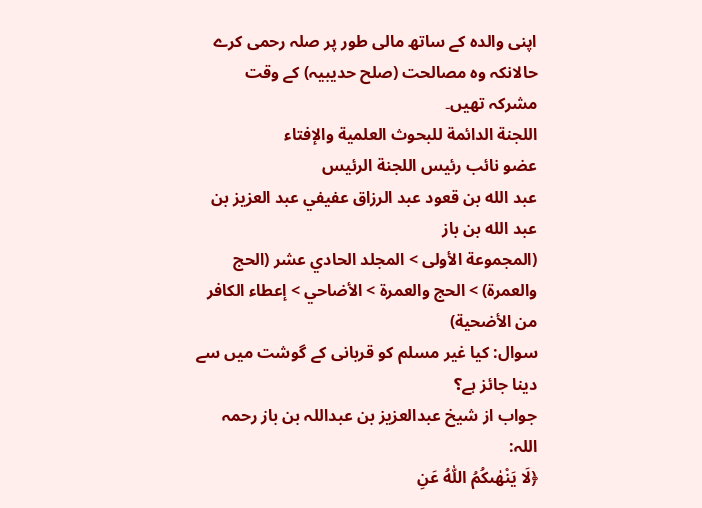اپنی والدہ کے ساتھ مالی طور پر صلہ رحمی کرے حالانکہ وہ مصالحت (صلح حدیبیہ) کے وقت مشرکہ تھیں۔
اللجنة الدائمة للبحوث العلمية والإفتاء
عضو نائب رئيس اللجنة الرئيس
عبد الله بن قعود عبد الرزاق عفيفي عبد العزيز بن عبد الله بن باز
(المجموعة الأولى > المجلد الحادي عشر (الحج والعمرة) > الحج والعمرة > الأضاحي > إعطاء الكافر من الأضحية)
سوال: کیا غیر مسلم کو قربانی کے گوشت میں سے دینا جائز ہے؟
جواب از شیخ عبدالعزیز بن عبداللہ بن باز رحمہ اللہ:
﴿لَا يَنْهٰىكُمُ اللّٰهُ عَنِ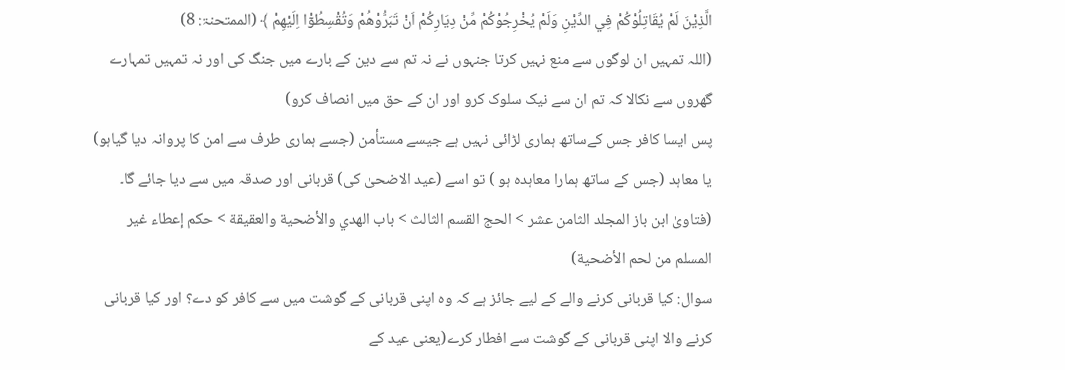الَّذِيْنَ لَمْ يُقَاتِلُوْكُمْ فِي الدِّيْنِ وَلَمْ يُخْرِجُوْكُمْ مِّنْ دِيَارِكُمْ اَنْ تَبَرُّوْهُمْ وَتُقْسِطُوْٓا اِلَيْهِمْ ﴾ (الممتحنۃ: 8)
(اللہ تمہیں ان لوگوں سے منع نہیں کرتا جنہوں نے نہ تم سے دین کے بارے میں جنگ کی اور نہ تمہیں تمہارے گھروں سے نکالا کہ تم ان سے نیک سلوک کرو اور ان کے حق میں انصاف کرو)
پس ایسا کافر جس کےساتھ ہماری لڑائی نہیں ہے جیسے مستأمن (جسے ہماری طرف سے امن کا پروانہ دیا گیاہو) یا معاہد (جس کے ساتھ ہمارا معاہدہ ہو ) تو اسے (عید الاضحیٰ کی) قربانی اور صدقہ میں سے دیا جائے گا۔
(فتاویٰ ابن باز المجلد الثامن عشر > الحج القسم الثالث > باب الهدي والأضحية والعقيقة > حكم إعطاء غير المسلم من لحم الأضحية)
سوال: کیا قربانی کرنے والے کے لیے جائز ہے کہ وہ اپنی قربانی کے گوشت میں سے کافر کو دے؟ اور کیا قربانی کرنے والا اپنی قربانی کے گوشت سے افطار کرے(یعنی عید کے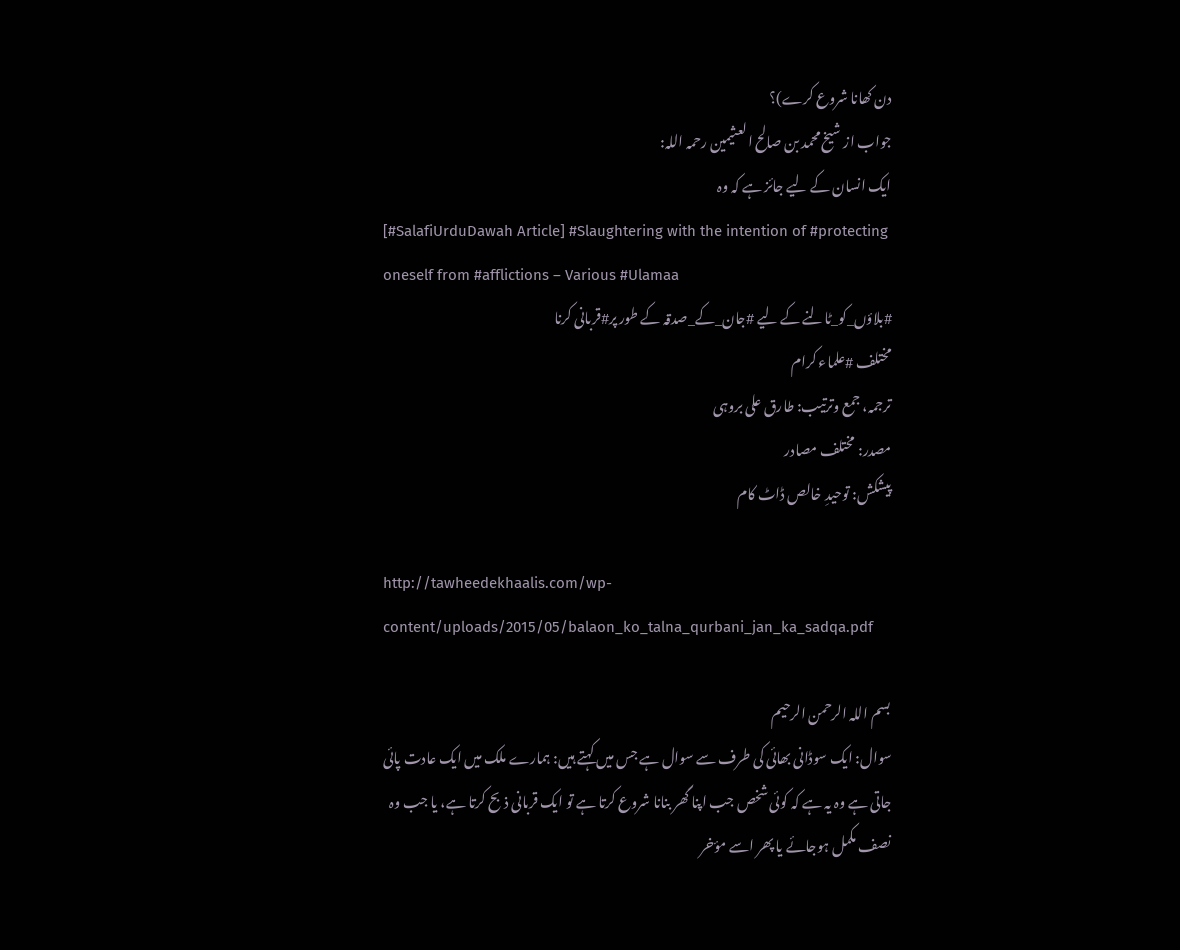دن کھانا شروع کرے)؟
جواب از شیخ محمد بن صالح العثیمین رحمہ اللہ:
ایک انسان کے لیے جائز ہے کہ وہ
[#SalafiUrduDawah Article] #Slaughtering with the intention of #protecting oneself from #afflictions – Various #Ulamaa
#بلاؤں_کو_ٹالنے کے لیے #جان_کے_صدقہ کے طور پر#قربانی کرنا
مختلف #علماء کرام
ترجمہ، جمع وترتیب: طارق علی بروہی
مصدر: مختلف مصادر
پیشکش: توحیدِ خالص ڈاٹ کام

http://tawheedekhaalis.com/wp-content/uploads/2015/05/balaon_ko_talna_qurbani_jan_ka_sadqa.pdf

بسم اللہ الرحمن الرحیم
سوال: ایک سوڈانی بھائی کی طرف سے سوال ہے جس میں کہتے ہیں: ہمارے ملک میں ایک عادت پائی جاتی ہے وہ یہ ہے کہ کوئی شخص جب اپنا گھر بنانا شروع کرتا ہے تو ایک قربانی ذبح کرتا ہے، یا جب وہ نصف مکمل ہوجائے یا پھر اسے مؤخر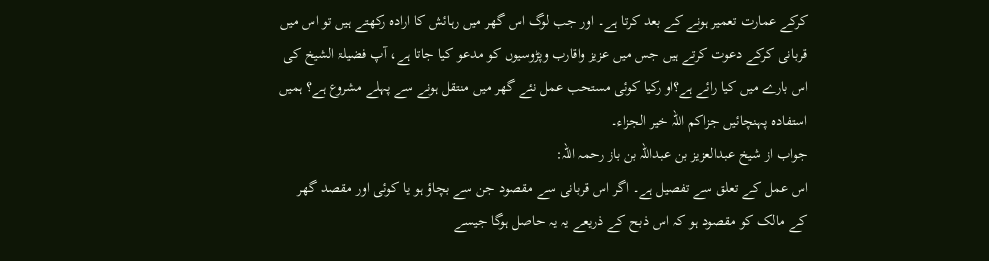کرکے عمارت تعمیر ہونے کے بعد کرتا ہے۔ اور جب لوگ اس گھر میں رہائش کا ارادہ رکھتے ہیں تو اس میں قربانی کرکے دعوت کرتے ہیں جس میں عزیز واقارب وپڑوسیوں کو مدعو کیا جاتا ہے، آپ فضیلۃ الشیخ کی اس بارے میں کیا رائے ہے؟او رکیا کوئی مستحب عمل نئے گھر میں منتقل ہونے سے پہلے مشروع ہے؟ ہمیں استفادہ پہنچائیں جزاکم اللہ خیر الجزاء۔
جواب از شیخ عبدالعزیز بن عبداللہ بن باز رحمہ اللہ:
اس عمل کے تعلق سے تفصیل ہے۔ اگر اس قربانی سے مقصود جن سے بچاؤ ہو یا کوئی اور مقصد گھر کے مالک کو مقصود ہو کہ اس ذبح کے ذریعے یہ یہ حاصل ہوگا جیسے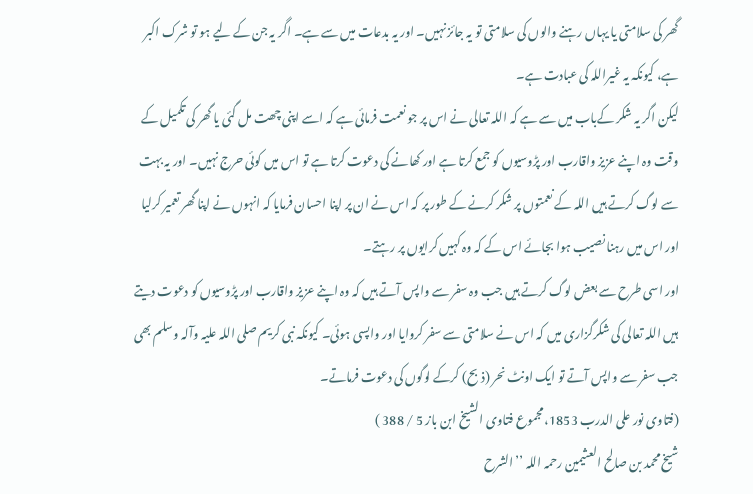گھر کی سلامتی یا یہاں رہنے والوں کی سلامتی تو یہ جائز نہیں۔ اور یہ بدعات میں سے ہے۔ اگر یہ جن کے لیے ہو تو شرک اکبر ہے، کیونکہ یہ غیراللہ کی عبادت ہے۔
لیکن اگر یہ شکر کےباب میں سے ہے کہ اللہ تعالی نے اس پر جو نعمت فرمائی ہے کہ اسے اپنی چھت مل گئی یا گھر کی تکمیل کے وقت وہ اپنے عزیز واقارب اور پڑوسیوں کو جمع کرتا ہے اور کھانے کی دعوت کرتا ہے تو اس میں کوئی حرج نہيں۔ اور یہ بہت سے لوگ کرتے ہیں اللہ کے نعمتوں پر شکر کرنے کے طور پر کہ اس نے ان پر اپنا احسان فرمایا کہ انہوں نے اپنا گھر تعمیر کرلیا اور اس میں رہنا نصیب ہوا بجائے اس کے کہ وہ کہیں کرایوں پر رہتے۔
اور اسی طرح سے بعض لوگ کرتے ہیں جب وہ سفر سے واپس آتے ہیں کہ وہ اپنے عزیز واقارب اور پڑوسیوں کو دعوت دیتے ہيں اللہ تعالی کی شکرگزاری میں کہ اس نے سلامتی سے سفر کروایا اور واپسی ہوئی۔ کیونکہ نبی کریم صلی اللہ علیہ وآلہ وسلم بھی جب سفر سے واپس آتے تو ایک اونٹ نحر (ذبح) کرکے لوگوں کی دعوت فرماتے۔
(فتاوی نور علی الدرب 1853، مجموع فتاوى الشيخ ابن باز 5 / 388 )
شیخ محمد بن صالح العثیمین رحمہ اللہ ’’الشرح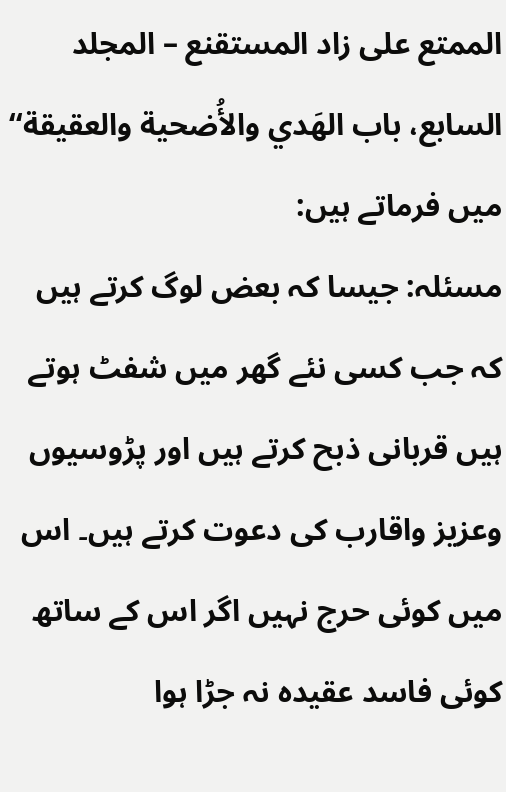الممتع على زاد المستقنع – المجلد السابع، باب الهَدي والأُضحية والعقيقة‘‘ میں فرماتے ہیں:
مسئلہ: جیسا کہ بعض لوگ کرتے ہیں کہ جب کسی نئے گھر میں شفٹ ہوتے ہیں قربانی ذبح کرتے ہیں اور پڑوسیوں وعزیز واقارب کی دعوت کرتے ہیں۔ اس میں کوئی حرج نہیں اگر اس کے ساتھ کوئی فاسد عقیدہ نہ جڑا ہوا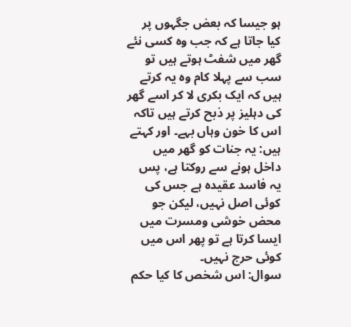ہو جیسا کہ بعض جگہوں پر کیا جاتا ہے کہ جب وہ کسی نئے گھر میں شفٹ ہوتے ہیں تو سب سے پہلا کام وہ یہ کرتے ہیں کہ ایک بکری لا کر اسے گھر کی دہلیز پر ذبح کرتے ہیں تاکہ اس کا خون وہاں بہے۔ اور کہتے ہیں: یہ جنات کو گھر میں داخل ہونے سے روکتا ہے، پس یہ فاسد عقیدہ ہے جس کی کوئی اصل نہیں، لیکن جو محض خوشی ومسرت میں ایسا کرتا ہے تو پھر اس میں کوئی حرج نہیں۔
سوال: اس شخص کا کیا حکم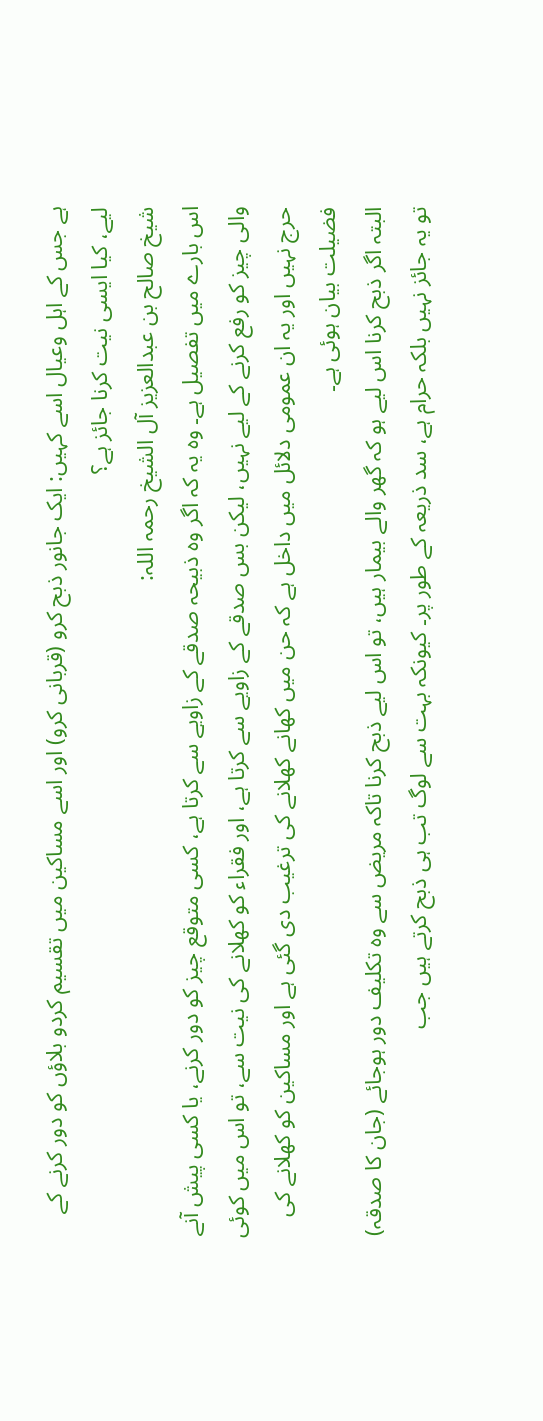ہے جس کے اہل وعیال اسے کہیں: ایک جانور ذبح کرو (قربانی کرو) اور اسے مساکین میں تقسیم کردو بلاؤں کو دور کرنے کے لیے، کیا ایسی نیت کرنا جائز ہے؟
شیخ صالح بن عبدالعزیز آل الشیخ رحمہ اللہ:
اس بارے میں تفصیل ہے۔ وہ یہ کہ اگر وہ ذبیحہ صدقے کے زاویے سے کرتا ہے، کسی متوقع چیز کو دور کرنے، یا کسی پیش آنے والی چیز کو رفع کرنے کے لیے نہیں، لیکن بس صدقے کے زاویے سے کرتا ہے، اور فقراء کو کھلانے کی نیت سے، تو اس میں کوئی حرج نہیں اور یہ ان عمومی دلائل میں داخل ہے کہ حن میں کھانے کھلانے کی ترغیب دی گئی ہے اور مساکین کو کھلانے کی فضیلت بیان ہوئی ہے۔
البتہ اگر ذبح کرنا اس لیے ہو کہ گھر والے بیمار ہیں، تو اس لیے ذبح کرنا تاکہ مریض سے وہ تکلیف دور ہوجائے (جان کا صدقہ) تو یہ جائز نہیں بلکہ حرام ہے، سد ذریعہ کے طور پر۔ کیونکہ بہت سے لوگ تب ہی ذبح کرتے ہیں جب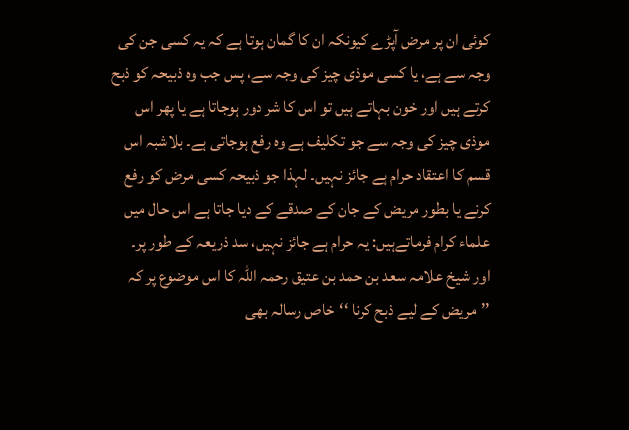کوئی ان پر مرض آپڑے کیونکہ ان کا گمان ہوتا ہے کہ یہ کسی جن کی وجہ سے ہے، یا کسی موذی چیز کی وجہ سے، پس جب وہ ذبیحہ کو ذبح کرتے ہیں اور خون بہاتے ہیں تو اس کا شر دور ہوجاتا ہے یا پھر اس موذی چیز کی وجہ سے جو تکلیف ہے وہ رفع ہوجاتی ہے۔ بلاشبہ اس قسم کا اعتقاد حرام ہے جائز نہیں۔ لہذا جو ذبیحہ کسی مرض کو رفع کرنے یا بطور مریض کے جان کے صدقے کے دیا جاتا ہے اس حال میں علماء کرام فرماتےہیں: یہ حرام ہے جائز نہیں، سد ذریعہ کے طور پر۔
اور شیخ علامہ سعد بن حمد بن عتیق رحمہ اللہ کا اس موضوع پر کہ ’’مریض کے لیے ذبح کرنا ‘‘خاص رسالہ بھی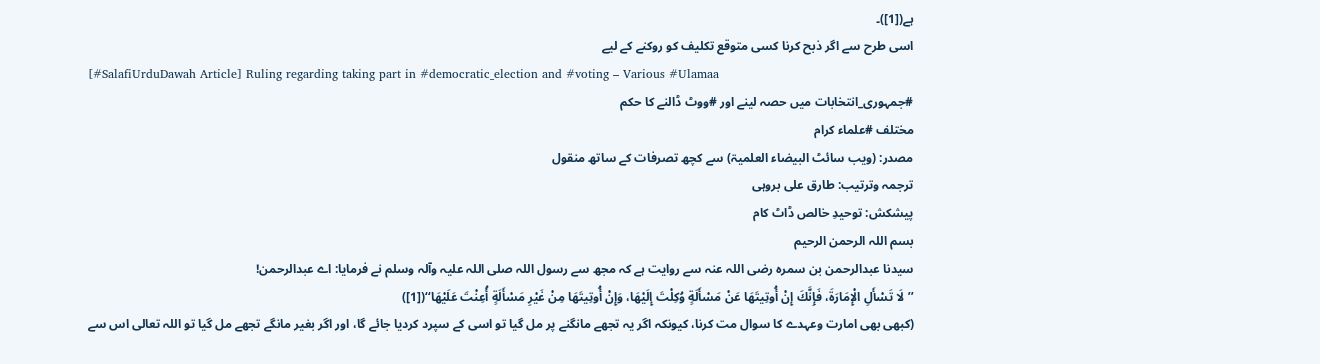ہے([1])۔
اسی طرح سے اگر ذبح کرنا کسی متوقع تکلیف کو روکنے کے لیے
[#SalafiUrduDawah Article] Ruling regarding taking part in #democratic_election and #voting – Various #Ulamaa
#جمہوری_انتخابات میں حصہ لینے اور #ووٹ ڈالنے کا حکم
مختلف #علماء کرام
مصدر: (ویب سائٹ البیضاء العلمیۃ) سے کچھ تصرفات کے ساتھ منقول
ترجمہ وترتیب: طارق علی بروہی
پیشکش: توحیدِ خالص ڈاٹ کام
بسم اللہ الرحمن الرحیم
سیدنا عبدالرحمن بن سمرہ رضی اللہ عنہ سے روایت ہے کہ مجھ سے رسول اللہ صلی اللہ علیہ وآلہ وسلم نے فرمایا: اے عبدالرحمن!
’’لَا تَسْأَلِ الْإِمَارَةَ، فَإِنَّكَ إِنْ أُوتِيتَهَا عَنْ مَسْأَلَةٍ وُكِلْتَ إِلَيْهَا، وَإِنْ أُوتِيتَهَا مِنْ غَيْرِ مَسْأَلَةٍ أُعِنْتَ عَلَيْهَا‘‘([1])
(کبھی بھی امارت وعہدے کا سوال مت کرنا، کیونکہ اگر یہ تجھے مانگنے پر مل گیا تو اسی کے سپرد کردیا جائے گا، اور اگر بغیر مانگے تجھے مل گیا تو اللہ تعالی اس سے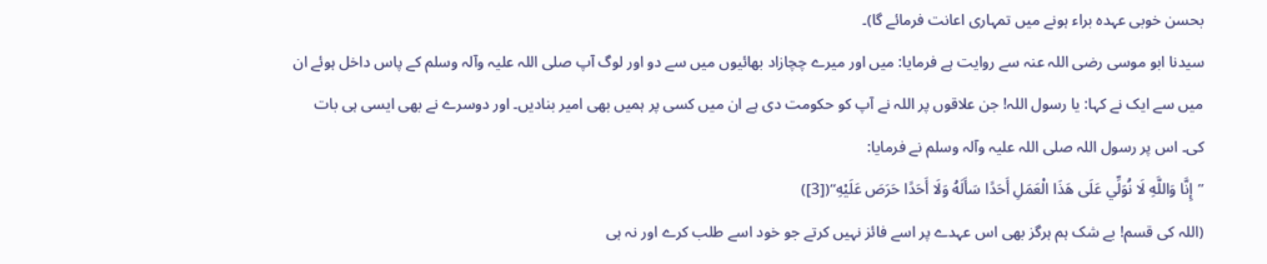بحسن خوبی عہدہ براء ہونے میں تمہاری اعانت فرمائے گا)۔
سیدنا ابو موسی رضی اللہ عنہ سے روایت ہے فرمایا: میں اور میرے چچازاد بھائیوں میں سے دو اور لوگ آپ صلی اللہ علیہ وآلہ وسلم کے پاس داخل ہوئے ان میں سے ایک نے کہا: یا رسول اللہ! جن علاقوں پر اللہ نے آپ کو حکومت دی ہے ان میں کسی پر ہمیں بھی امیر بنادیں۔ اور دوسرے نے بھی ایسی ہی بات کی۔ اس پر رسول اللہ صلی اللہ علیہ وآلہ وسلم نے فرمایا:
’’إِنَّا وَاللَّهِ لَا نُوَلِّي عَلَى هَذَا الْعَمَلِ أَحَدًا سَأَلَهُ وَلَا أَحَدًا حَرَصَ عَلَيْهِ‘‘([3])
(اللہ کی قسم! بے شک ہم ہرگز بھی اس عہدے پر اسے فائز نہیں کرتے جو خود اسے طلب کرے اور نہ ہی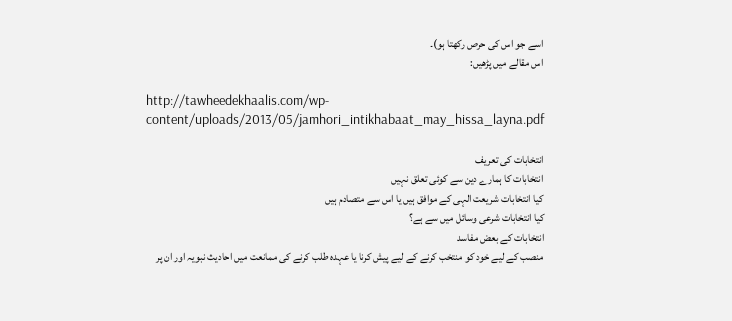اسے جو اس کی حرص رکھتا ہو)۔
اس مقالے میں پڑھیں:

http://tawheedekhaalis.com/wp-content/uploads/2013/05/jamhori_intikhabaat_may_hissa_layna.pdf

انتخابات کی تعریف
انتخابات کا ہمارے دین سے کوئی تعلق نہیں
کیا انتخابات شریعت الہی کے موافق ہیں یا اس سے متصادم ہیں
کیا انتخابات شرعی وسائل میں سے ہے؟
انتخابات کے بعض مفاسد
منصب کے لیے خود کو منتخب کرنے کے لیے پیش کرنا یا عہدہ طلب کرنے کی ممانعت میں احادیث نبویہ اور ان پر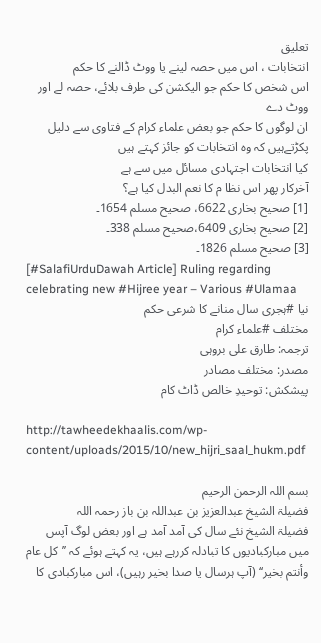تعلیق
انتخابات ، اس میں حصہ لینے یا ووٹ ڈالنے کا حکم
اس شخص کا حکم جو الیکشن کی طرف بلائے، حصہ لے اور ووٹ دے
ان لوگوں کا حکم جو بعض علماء کرام کے فتاوی سے دلیل پکڑتےہیں کہ وہ انتخابات کو جائز کہتے ہیں
کیا انتخابات اجتہادی مسائل میں سے ہے
آخرکار پھر اس نظا م کا نعم البدل کیا ہے؟
[1] صحیح بخاری 6622، صحیح مسلم 1654۔
[2] صحیح بخاری 6409،صحیح مسلم 338۔
[3] صحیح مسلم 1826۔
[#SalafiUrduDawah Article] Ruling regarding celebrating new #Hijree year – Various #Ulamaa
نیا #ہجری سال منانے کا شرعی حکم
مختلف #علماء کرام
ترجمہ: طارق علی بروہی
مصدر: مختلف مصادر
پیشکش: توحیدِ خالص ڈاٹ کام

http://tawheedekhaalis.com/wp-content/uploads/2015/10/new_hijri_saal_hukm.pdf

بسم اللہ الرحمن الرحیم
فضیلۃ الشیخ عبدالعزیز بن عبداللہ بن باز رحمہ اللہ
فضیلۃ الشیخ نئے سال کی آمد آمد ہے اور بعض لوگ آپس میں مبارکبادیوں کا تبادلہ کررہے ہیں، یہ کہتے ہوئے کہ ’’كل عام وأنتم بخير‘‘ (آپ ہرسال یا صدا بخیر رہیں)، اس مبارکبادی کا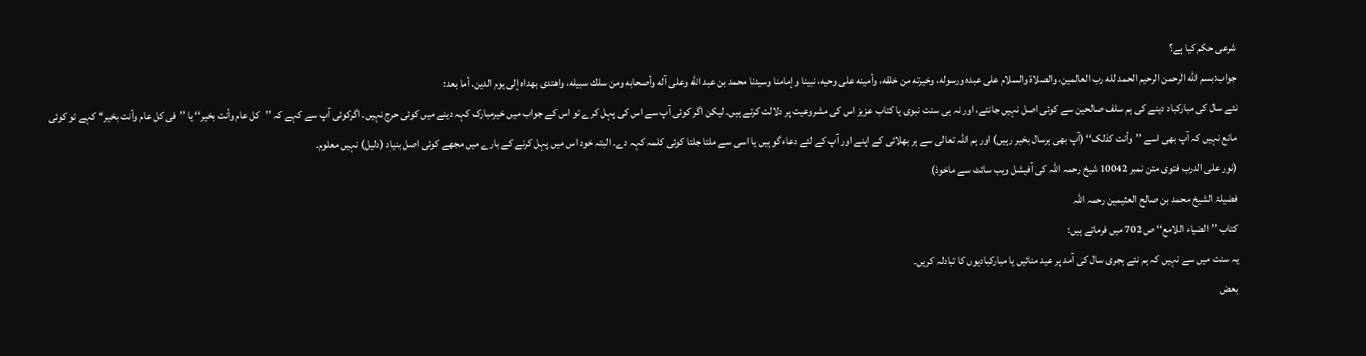شرعی حکم کیا ہے؟
جواب:بسم الله الرحمن الرحيم الحمد لله رب العالمين، والصلاة والسلام على عبده ورسوله، وخيرته من خلقه، وأمينه على وحيه، نبينا وإمامنا وسيدنا محمد بن عبد الله وعلى آله وأصحابه ومن سلك سبيله، واهتدى بهداه إلى يوم الدين. أما بعد:
نئے سال کی مبارکباد دینے کی ہم سلف صالحین سے کوئی اصل نہیں جانتے، اور نہ ہی سنت نبوی یا کتاب عزیز اس کی مشروعیت پر دلالت کرتے ہیں۔ لیکن اگر کوئی آپ سے اس کی پہل کرے تو اس کے جواب میں خیرمبارک کہہ دینے میں کوئی حرج نہیں۔ اگرکوئی آپ سے کہے کہ ’’کل عام وأنت بخیر‘‘ یا ’’فی کل عام وأنت بخیر‘‘ کہے تو کوئی مانع نہیں کہ آپ بھی اسے ’’وأنت کذلک‘‘ (آپ بھی ہرسال بخیر رہیں) اور ہم اللہ تعالی سے ہر بھلائی کے اپنے اور آپ کے لئے دعاءگو ہیں یا اسی سے ملتا جلتا کوئی کلمہ کہہ دے۔ البتہ خود اس میں پہل کرنے کے بارے میں مجھے کوئی اصل بنیاد (دلیل) نہیں معلوم۔
(نور علی الدرب فتوی متن نمبر 10042 شیخ رحمہ اللہ کی آفیشل ویب سائٹ سے ماخوذ)
فضیلۃ الشیخ محمد بن صالح العثیمین رحمہ اللہ
کتاب ’’الضياء اللامع‘‘ ص 702 میں فرماتے ہیں:
یہ سنت میں سے نہیں کہ ہم نئے ہجری سال کی آمد پر عید منائیں یا مبارکبادیوں کا تبادلہ کریں۔
بعض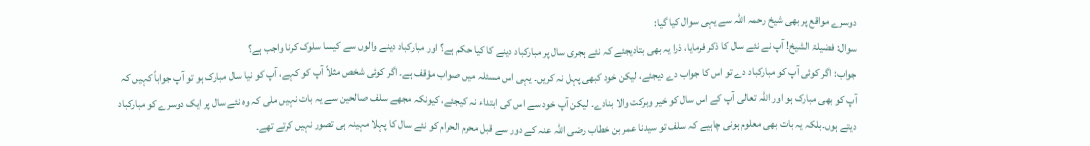دوسرے مواقع پر بھی شیخ رحمہ اللہ سے یہی سوال کیا گیا:
سوال: فضیلۃ الشیخ! آپ نے نئے سال کا ذکر فرمایا، ذرا یہ بھی بتادیجئے کہ نئے ہجری سال پر مبارکباد دینے کا کیا حکم ہے؟ اور مبارکباد دینے والوں سے کیسا سلوک کرنا واجب ہے؟
جواب: اگر کوئی آپ کو مبارکباد دے تو اس کا جواب دے دیجئے، لیکن خود کبھی پہل نہ کریں۔ یہی اس مسئلہ میں صواب مؤقف ہے۔ اگر کوئی شخص مثلاً آپ کو کہے، آپ کو نیا سال مبارک ہو تو آپ جواباً کہیں کہ آپ کو بھی مبارک ہو اور اللہ تعالی آپ کے اس سال کو خیر وبرکت والا بنادے۔ لیکن آپ خود سے اس کی ابتداء نہ کیجئے، کیونکہ مجھے سلف صالحین سے یہ بات نہیں ملی کہ وہ نئے سال پر ایک دوسرے کو مبارکباد دیتے ہوں۔بلکہ یہ بات بھی معلوم ہونی چاہیے کہ سلف تو سیدنا عمر بن خطاب رضی اللہ عنہ کے دور سے قبل محرم الحرام کو نئے سال کا پہلا مہینہ ہی تصور نہیں کرتے تھے۔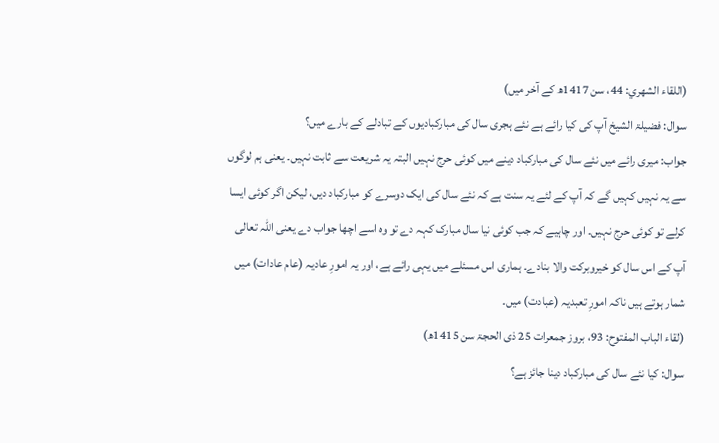(اللقاء الشھري: 44، سن 1417ھ کے آخر میں)
سوال: فضیلۃ الشیخ آپ کی کیا رائے ہے نئے ہجری سال کی مبارکبادیوں کے تبادلے کے بارے میں؟
جواب: میری رائے میں نئے سال کی مبارکباد دینے میں کوئی حرج نہیں البتہ یہ شریعت سے ثابت نہیں۔ یعنی ہم لوگوں سے یہ نہیں کہیں گے کہ آپ کے لئے یہ سنت ہے کہ نئے سال کی ایک دوسرے کو مبارکباد دیں، لیکن اگر کوئی ایسا کرلے تو کوئی حرج نہیں۔ اور چاہیے کہ جب کوئی نیا سال مبارک کہہ دے تو وہ اسے اچھا جواب دے یعنی اللہ تعالی آپ کے اس سال کو خیروبرکت والا بنادے۔ ہماری اس مسئلے میں یہی رائے ہے، اور یہ امورِ عادیہ (عام عادات) میں شمار ہوتے ہیں ناکہ امورِ تعبدیہ (عبادت) میں۔
(لقاء الباب المفتوح: 93، بروز جمعرات 25 ذی الحجۃ سن 1415ھ)
سوال: کیا نئے سال کی مبارکباد دینا جائز ہے؟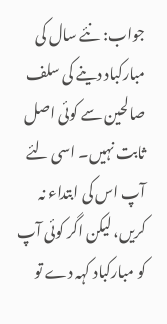جواب: نئے سال کی مبارکباد دینے کی سلف صالحین سے کوئی اصل ثابت نہیں۔ اسی لئے آپ اس کی ابتداء نہ کریں، لیکن اگر کوئی آپ کو مبارکباد کہہ دے تو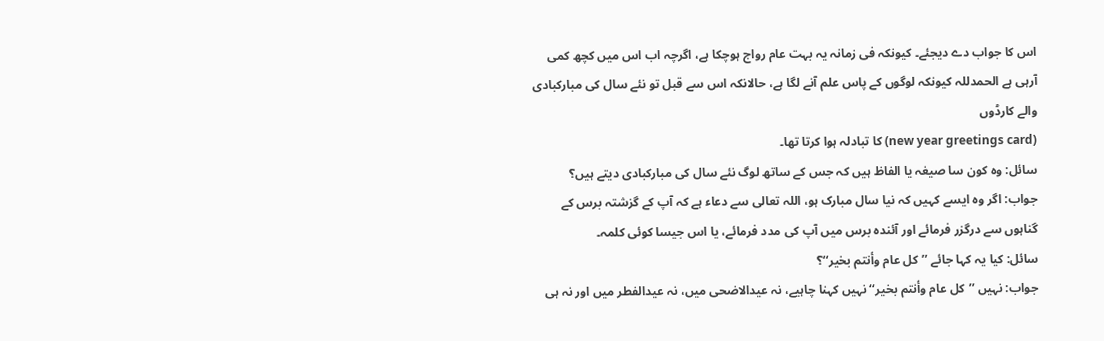اس کا جواب دے دیجئے۔ کیونکہ فی زمانہ یہ بہت عام رواج ہوچکا ہے، اگرچہ اب اس میں کچھ کمی آرہی ہے الحمدللہ کیونکہ لوگوں کے پاس علم آنے لگا ہے، حالانکہ اس سے قبل تو نئے سال کی مبارکبادی والے کارڈوں
(new year greetings card) کا تبادلہ ہوا کرتا تھا۔
سائل: وہ کون سا صیغہ یا الفاظ ہیں کہ جس کے ساتھ لوگ نئے سال کی مبارکبادی دیتے ہیں؟
جواب: اگر وہ ایسے کہیں کہ نیا سال مبارک ہو، اللہ تعالی سے دعاء ہے کہ آپ کے گزشتہ برس کے گناہوں سے درگزر فرمائے اور آئندہ برس میں آپ کی مدد فرمائے، یا اس جیسا کوئی کلمہ۔
سائل: کیا یہ کہا جائے ’’كل عام وأنتم بخير‘‘؟
جواب: نہیں ’’كل عام وأنتم بخير‘‘ نہیں کہنا چاہیے، نہ عیدالاضحی میں، نہ عیدالفطر میں اور نہ ہی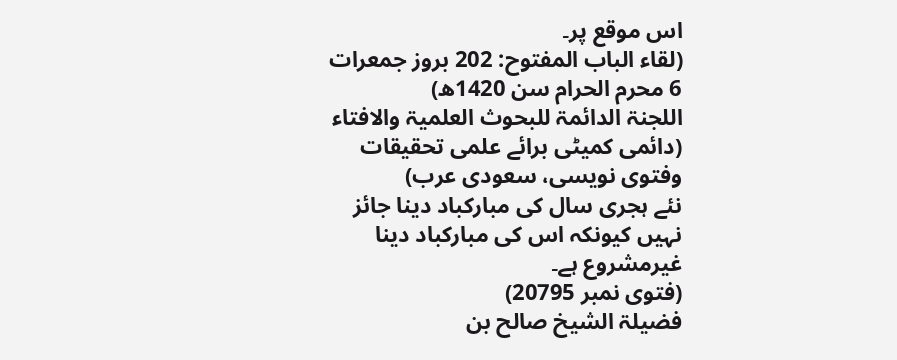اس موقع پر۔
(لقاء الباب المفتوح: 202 بروز جمعرات 6 محرم الحرام سن 1420ھ)
اللجنۃ الدائمۃ للبحوث العلمیۃ والافتاء
(دائمی کمیٹی برائے علمی تحقیقات وفتوی نویسی، سعودی عرب)
نئے ہجری سال کی مبارکباد دینا جائز نہیں کیونکہ اس کی مبارکباد دینا غیرمشروع ہے۔
(فتوی نمبر 20795)
فضیلۃ الشیخ صالح بن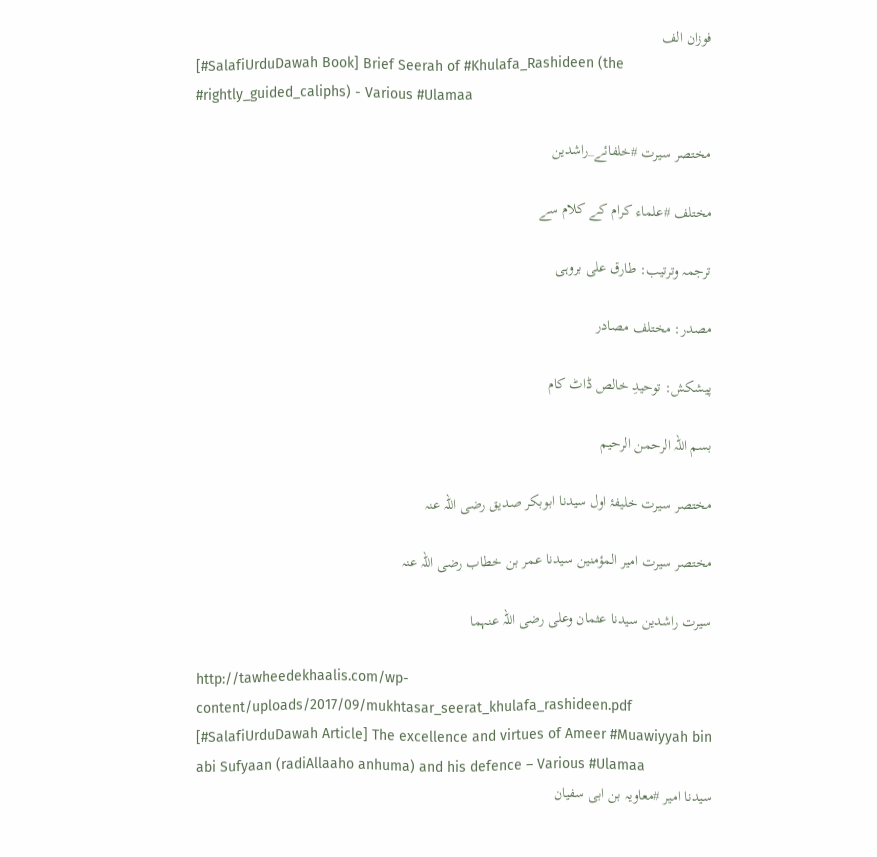فوزان الف
[#SalafiUrduDawah Book] Brief Seerah of #Khulafa_Rashideen (the #rightly_guided_caliphs) - Various #Ulamaa

مختصر سیرت #خلفائے_راشدین

مختلف #علماء کرام کے کلام سے

ترجمہ وترتیب: طارق علی بروہی

مصدر: مختلف مصادر

پیشکش: توحیدِ خالص ڈاٹ کام

بسم اللہ الرحمن الرحیم

مختصر سیرت خلیفۂ اول سیدنا ابوبکر صدیق رضی اللہ عنہ

مختصر سیرت امیر المؤمنین سیدنا عمر بن خطاب رضی اللہ عنہ

سیرت راشدین سیدنا عثمان وعلی رضی اللہ عنہما

http://tawheedekhaalis.com/wp-content/uploads/2017/09/mukhtasar_seerat_khulafa_rashideen.pdf
[#SalafiUrduDawah Article] The excellence and virtues of Ameer #Muawiyyah bin abi Sufyaan (radiAllaaho anhuma) and his defence – Various #Ulamaa
سیدنا امیر #معاویہ بن ابی سفیان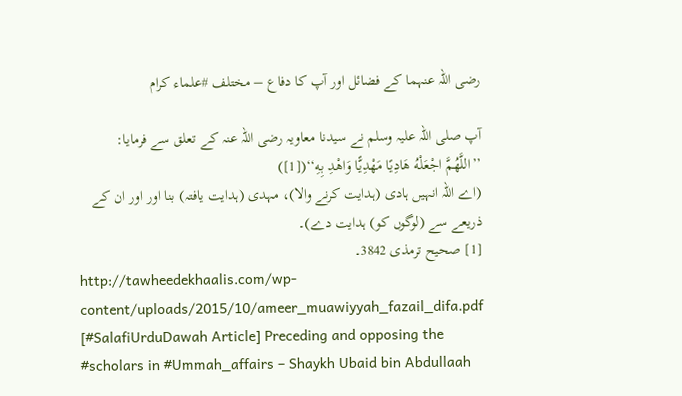رضی اللہ عنہما کے فضائل اور آپ کا دفاع – مختلف #علماء کرام

آپ صلی اللہ علیہ وسلم نے سیدنا معاویہ رضی اللہ عنہ کے تعلق سے فرمایا:
’’اللَّهُمَّ اجْعَلْهُ هَادِيًا مَهْدِيًّا وَاهْدِ بِهِ‘‘([1])
(اے اللہ انہيں ہادی (ہدایت کرنے والا)، مہدی (ہدایت یافتہ) بنا اور اور ان کے ذریعے سے (لوگوں کو) ہدایت دے)۔
[1] صحیح ترمذی 3842۔
http://tawheedekhaalis.com/wp-content/uploads/2015/10/ameer_muawiyyah_fazail_difa.pdf
[#SalafiUrduDawah Article] Preceding and opposing the #scholars in #Ummah_affairs – Shaykh Ubaid bin Abdullaah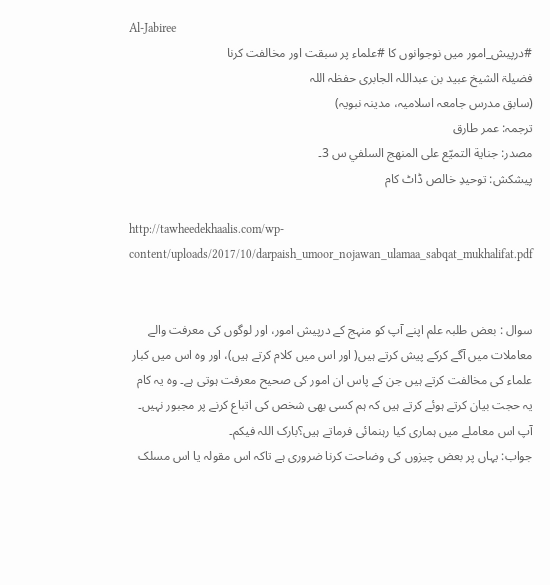Al-Jabiree
#درپیش_امور میں نوجوانوں کا #علماء پر سبقت اور مخالفت کرنا
فضیلۃ الشیخ عبید بن عبداللہ الجابری حفظہ اللہ
(سابق مدرس جامعہ اسلامیہ، مدینہ نبویہ)
ترجمہ: عمر طارق
مصدر: جناية التميّع على المنهج السلفي س 3۔
پیشکش: توحیدِ خالص ڈاٹ کام

http://tawheedekhaalis.com/wp-content/uploads/2017/10/darpaish_umoor_nojawan_ulamaa_sabqat_mukhalifat.pdf


سوال : بعض طلبہ علم اپنے آپ کو منہج کے درپيش امور، اور لوگوں کی معرفت والے معاملات ميں آگے کرکے پيش کرتے ہيں( اور اس ميں کلام کرتے ہيں)، اور وہ اس ميں کبار علماء کی مخالفت کرتے ہيں جن کے پاس ان امور کی صحيح معرفت ہوتی ہے۔ وہ يہ کام يہ حجت بيان کرتے ہوئے کرتے ہيں کہ ہم کسی بھی شخص کی اتباع کرنے پر مجبور نہيں۔ آپ اس معاملے ميں ہماری کيا رہنمائی فرماتے ہيں؟بارک اللہ فيکم۔
جواب: يہاں پر بعض چيزوں کی وضاحت کرنا ضروری ہے تاکہ اس مقولہ يا اس مسلک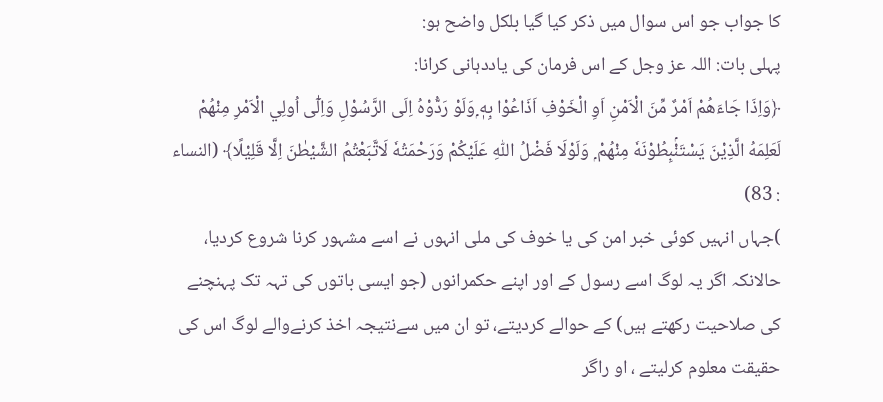کا جواب جو اس سوال ميں ذکر کیا گیا بلکل واضح ہو:
پہلی بات: اللہ عز وجل کے اس فرمان کی ياددہانی کرانا:
﴿وَاِذَا جَاءَھُمْ اَمْرٌ مِّنَ الْاَمْنِ اَوِ الْخَوْفِ اَذَاعُوْا بِهٖ ۭوَلَوْ رَدُّوْهُ اِلَى الرَّسُوْلِ وَاِلٰٓى اُولِي الْاَمْرِ مِنْھُمْ لَعَلِمَهُ الَّذِيْنَ يَسْتَنْۢبِطُوْنَهٗ مِنْھُمْ ۭ وَلَوْلَا فَضْلُ اللّٰهِ عَلَيْكُمْ وَرَحْمَتُهٗ لَاتَّبَعْتُمُ الشَّيْطٰنَ اِلَّا قَلِيْلًا﴾ (النساء : 83)
)جہاں انہیں کوئی خبر امن کی یا خوف کی ملی انہوں نے اسے مشہور کرنا شروع کردیا، حالانکہ اگر یہ لوگ اسے رسول کے اور اپنے حکمرانوں (جو ایسی باتوں کی تہہ تک پہنچنے کی صلاحیت رکھتے ہیں) کے حوالے کردیتے، تو ان میں سےنتیجہ اخذ کرنےوالے لوگ اس کی حقیقت معلوم کرلیتے ، او راگر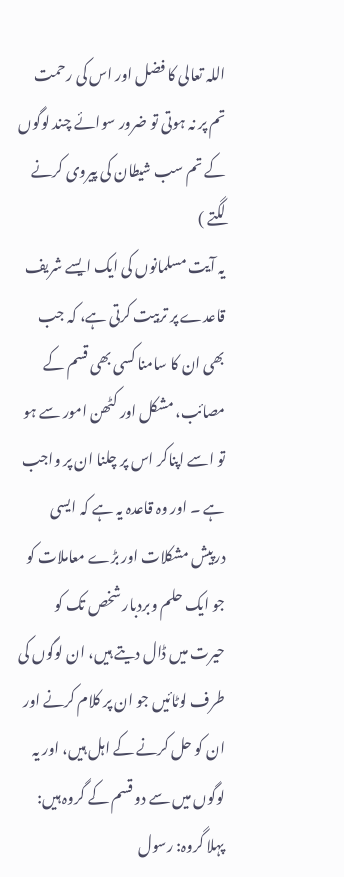اللہ تعالی کا فضل اور اس کی رحمت تم پر نہ ہوتی تو ضرور سوائے چند لوگوں کے تم سب شیطان کی پیروی کرنے لگتے )
يہ آيت مسلمانوں کی ايک ایسے شريف قاعدے پر تربيت کرتی ہے، کہ جب بھی ان کا سامنا کسی بھی قسم کے مصائب، مشکل اور کٹھن امور سے ہو تو اسے اپناکر اس پر چلنا ان پر واجب ہے ۔ اور وہ قاعدہ يہ ہے کہ ایسی درپيش مشکلات اور بڑے معاملات کو جو ايک حلم وبردبار شخص تک کو حيرت ميں ڈال ديتے ہيں، ان لوگوں کی طرف لوٹائيں جو ان پر کلام کرنے اور ان کو حل کرنے کے اہل ہيں، اور يہ لوگوں ميں سے دو قسم کے گروہ ہيں:
پہلا گروہ: رسول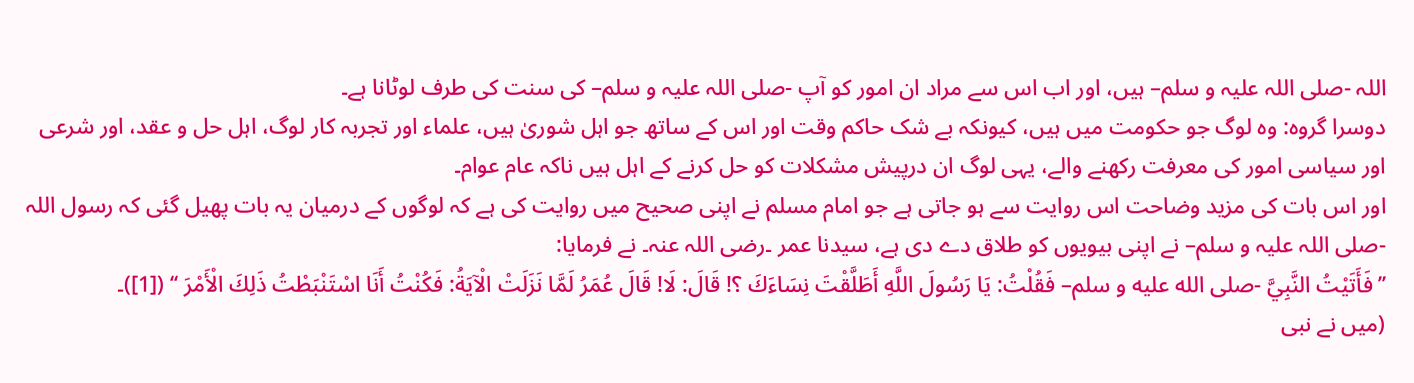اللہ -صلی اللہ عليہ و سلم– ہيں، اور اب اس سے مراد ان امور کو آپ -صلی اللہ عليہ و سلم– کی سنت کی طرف لوٹانا ہے۔
دوسرا گروہ: وہ لوگ جو حکومت ميں ہيں، کيونکہ بے شک حاکم وقت اور اس کے ساتھ جو اہل شوریٰ ہيں، علماء اور تجربہ کار لوگ، اہل حل و عقد، اور شرعی اور سياسی امور کی معرفت رکھنے والے، يہی لوگ ان درپيش مشکلات کو حل کرنے کے اہل ہيں ناکہ عام عوام۔
اور اس بات کی مزید وضاحت اس روايت سے ہو جاتی ہے جو امام مسلم نے اپنی صحيح ميں روايت کی ہے کہ لوگوں کے درميان یہ بات پھیل گئی کہ رسول اللہ -صلی اللہ عليہ و سلم– نے اپنی بيويوں کو طلاق دے دی ہے، سيدنا عمر ۔رضی اللہ عنہ۔ نے فرمايا:
’’فَأَتَيْتُ النَّبِيَّ -صلی الله عليه و سلم– فَقُلْتُ: يَا رَسُولَ اللَّهِ أَطَلَّقْتَ نِسَاءَكَ ؟! قَالَ: لَا! قَالَ عُمَرُ لَمَّا نَزَلَتْ الْآيَةُ: فَكُنْتُ أَنَا اسْتَنْبَطْتُ ذَلِكَ الْأَمْرَ ‘‘ ([1])۔
(ميں نے نبی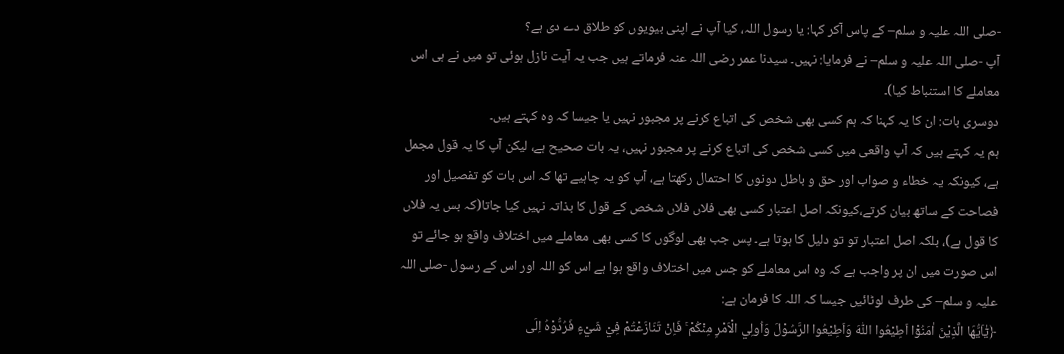-صلی اللہ عليہ و سلم– کے پاس آکر کہا: يا رسول اللہ، کيا آپ نے اپنی بيويوں کو طلاق دے دی ہے؟
آپ -صلی اللہ عليہ و سلم– نے فرمايا: نہيں۔ سيدنا عمر رضی اللہ عنہ فرماتے ہيں جب يہ آيت نازل ہوئی تو ميں نے ہی اس معاملے کا استنباط کیا)۔
دوسری بات: ان کا يہ کہنا کہ ہم کسی بھی شخص کی اتباع کرنے پر مجبور نہيں یا جیسا کہ وہ کہتے ہیں۔
ہم يہ کہتے ہيں کہ آپ واقعی ميں کسی شخص کی اتباع کرنے پر مجبور نہيں، یہ بات صحیح ہے، ليکن آپ کا يہ قول مجمل ہے، کيونکہ يہ خطاء و صواب اور حق و باطل دونوں کا احتمال رکھتا ہے، آپ کو يہ چاہيے تھا کہ اس بات کو تفصيل اور فصاحت کے ساتھ بيان کرتے،کيونکہ اصل اعتبار کسی بھی فلاں فلاں شخص کے قول کا بذاتہ نہیں کیا جاتا(کہ بس یہ فلاں کا قول ہے)، بلکہ اصل اعتبار تو تو دليل کا ہوتا ہے۔ پس جب بھی لوگوں کا کسی بھی معاملے ميں اختلاف واقع ہو جائے تو اس صورت ميں ان پر واجب ہے کہ وہ اس معاملے کو جس ميں اختلاف واقع ہوا ہے اس کو اللہ اور اس کے رسول -صلی اللہ عليہ و سلم– کی طرف لوٹائيں جيسا کہ اللہ کا فرمان ہے:
﴿يٰٓاَيُّھَا الَّذِيْنَ اٰمَنُوْٓا اَطِيْعُوا اللّٰهَ وَاَطِيْعُوا الرَّسُوْلَ وَاُولِي الْاَمْرِ مِنْكُمْ ۚ فَاِنْ تَنَازَعْتُمْ فِيْ شَيْءٍ فَرُدُّوْهُ اِلَى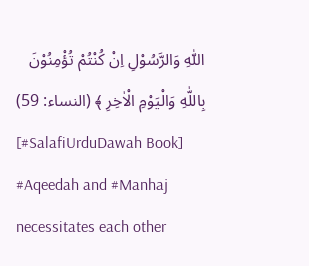اللّٰهِ وَالرَّسُوْلِ اِنْ كُنْتُمْ تُؤْمِنُوْنَ بِاللّٰهِ وَالْيَوْمِ الْاٰخِرِ ﴾ (النساء: 59)
[#SalafiUrduDawah Book] #Aqeedah and #Manhaj necessitates each other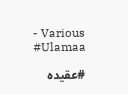- Various #Ulamaa

#عقیدہ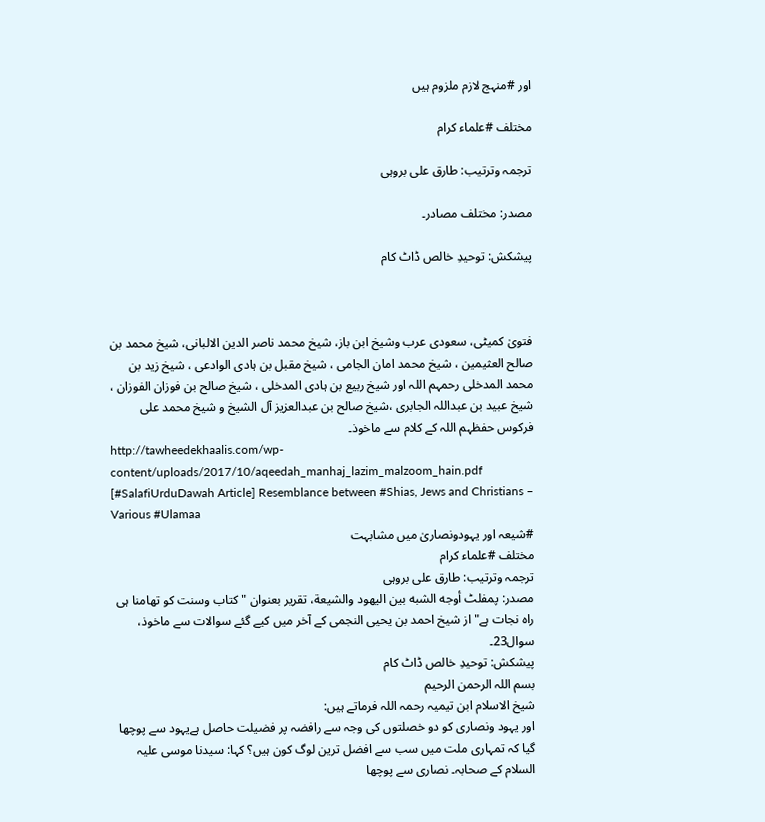اور #منہج لازم ملزوم ہیں

مختلف #علماء کرام

ترجمہ وترتیب: طارق علی بروہی

مصدر: مختلف مصادر۔

پیشکش: توحیدِ خالص ڈاٹ کام



فتویٰ کمیٹی، سعودی عرب وشیخ ابن باز، شیخ محمد ناصر الدین الالبانی، شیخ محمد بن صالح العثیمین ، شیخ محمد امان الجامی ، شیخ مقبل بن ہادی الوادعی ، شیخ زید بن محمد المدخلی رحمہم اللہ اور شیخ ربیع بن ہادی المدخلی ، شیخ صالح بن فوزان الفوزان ، شیخ عبید بن عبداللہ الجابری ،شیخ صالح بن عبدالعزیز آل الشیخ و شیخ محمد علی فرکوس حفظہم اللہ کے کلام سے ماخوذ۔
http://tawheedekhaalis.com/wp-content/uploads/2017/10/aqeedah_manhaj_lazim_malzoom_hain.pdf
[#SalafiUrduDawah Article] Resemblance between #Shias, Jews and Christians – Various #Ulamaa
#شیعہ اور یہودونصاریٰ میں مشابہت
مختلف #علماء کرام
ترجمہ وترتیب: طارق علی بروہی
مصدر: پمفلٹ أوجه الشبه بين اليهود والشيعة، تقریر بعنوان "کتاب وسنت کو تھامنا ہی راہ نجات ہے" از شیخ احمد بن یحیی النجمی کے آخر میں کیے گئے سوالات سے ماخوذ، سوال23۔
پیشکش: توحیدِ خالص ڈاٹ کام
بسم اللہ الرحمن الرحیم
شیخ الاسلام ابن تیمیہ رحمہ اللہ فرماتے ہیں:
اور یہود ونصاری کو دو خصلتوں کی وجہ سے رافضہ پر فضیلت حاصل ہےیہود سے پوچھا گیا کہ تمہاری ملت میں سب سے افضل ترین لوگ کون ہیں؟ کہا: سیدنا موسی علیہ السلام کے صحابہ۔ نصاری سے پوچھا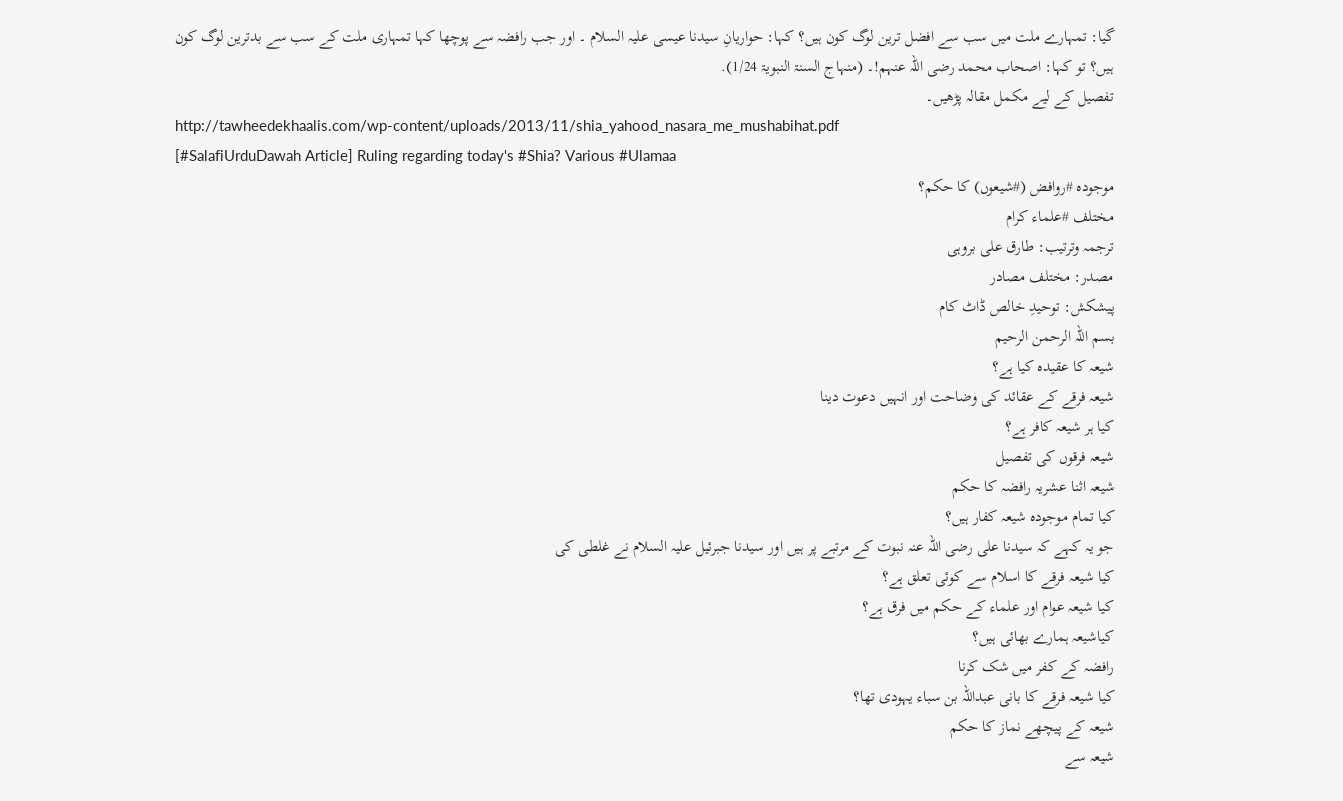گیا: تمہارے ملت میں سب سے افضل ترین لوگ کون ہیں؟ کہا: حواریانِ سیدنا عیسی علیہ السلام ۔ اور جب رافضہ سے پوچھا کہا تمہاری ملت کے سب سے بدترین لوگ کون ہیں؟ تو کہا: اصحاب محمد رضی اللہ عنہم!۔ (منہاج السنۃ النبویۃ 1/24).
تفصیل کے لیے مکمل مقالہ پڑھیں۔
http://tawheedekhaalis.com/wp-content/uploads/2013/11/shia_yahood_nasara_me_mushabihat.pdf
[#SalafiUrduDawah Article] Ruling regarding today's #Shia? Various #Ulamaa
موجودہ #روافض (#شیعوں) کا حکم؟
مختلف #علماء کرام
ترجمہ وترتیب: طارق علی بروہی
مصدر: مختلف مصادر
پیشکش: توحیدِ خالص ڈاٹ کام
بسم اللہ الرحمن الرحیم
شیعہ کا عقیدہ کیا ہے؟
شیعہ فرقے کے عقائد کی وضاحت اور انہیں دعوت دینا
کیا ہر شیعہ کافر ہے؟
شیعہ فرقوں کی تفصیل
شیعہ اثنا عشریہ رافضہ کا حکم
کیا تمام موجودہ شیعہ کفار ہیں؟
جو یہ کہے کہ سیدنا علی رضی اللہ عنہ نبوت کے مرتبے پر ہیں اور سیدنا جبرئیل علیہ السلام نے غلطی کی
کیا شیعہ فرقے کا اسلام سے کوئی تعلق ہے؟
کیا شیعہ عوام اور علماء کے حکم میں فرق ہے؟
کیاشیعہ ہمارے بھائی ہیں؟
رافضہ کے کفر میں شک کرنا
کیا شیعہ فرقے کا بانی عبداللہ بن سباء یہودی تھا؟
شیعہ کے پیچھے نماز کا حکم
شیعہ سے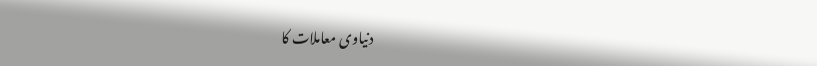دنیاوی معاملات کا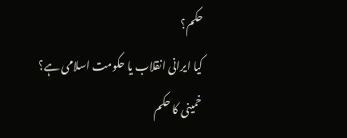حکم؟
کیا ایرانی انقلاب یا حکومت اسلامی ہے؟
خمینی کا حکم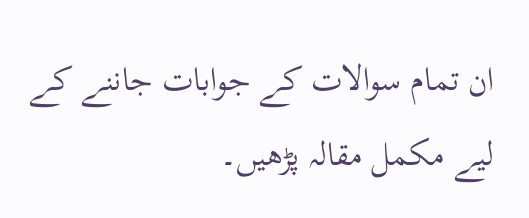ان تمام سوالات کے جوابات جاننے کے لیے مکمل مقالہ پڑھیں۔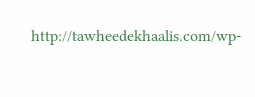http://tawheedekhaalis.com/wp-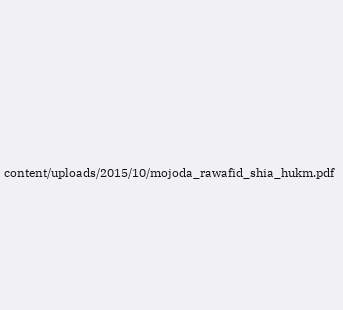content/uploads/2015/10/mojoda_rawafid_shia_hukm.pdf